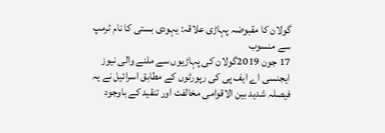گولان کا مقبوضہ پہاڑی علاقہ: یہودی بستی کا نام ٹرمپ سے منسوب
17 جون 2019گولان کی پہاڑیوں سے ملنے والی نیوز ایجنسی اے ایف پی کی رپورٹوں کے مطابق اسرائیل نے یہ فیصلہ شدید بین الاقوامی مخالفت اور تنقید کے باوجود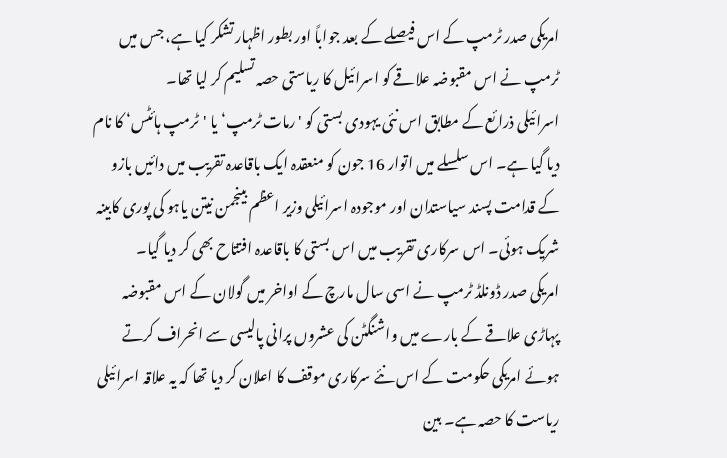امریکی صدر ٹرمپ کے اس فیصلے کے بعد جواباً اور بطور اظہار تشکر کیا ہے، جس میں ٹرمپ نے اس مقبوضہ علاقے کو اسرائیل کا ریاستی حصہ تسلیم کر لیا تھا۔
اسرائیلی ذرائع کے مطابق اس نئی یہودی بستی کو 'رمات ٹرمپ‘ یا 'ٹرمپ ہائٹس‘ کا نام دیا گیا ہے۔ اس سلسلے میں اتوار 16 جون کو منعقدہ ایک باقاعدہ تقریب میں دائیں بازو کے قدامت پسند سیاستدان اور موجودہ اسرائیلی وزیر اعظم بینجمن نیتن یاہو کی پوری کابینہ شریک ہوئی۔ اس سرکاری تقریب میں اس بستی کا باقاعدہ افتتاح بھی کر دیا گیا۔
امریکی صدر ڈونلڈ ٹرمپ نے اسی سال مارچ کے اواخر میں گولان کے اس مقبوضہ پہاڑی علاقے کے بارے میں واشنگٹن کی عشروں پرانی پالیسی سے انحراف کرتے ہوئے امریکی حکومت کے اس نئے سرکاری موقف کا اعلان کر دیا تھا کہ یہ علاقہ اسرائیلی ریاست کا حصہ ہے۔ بین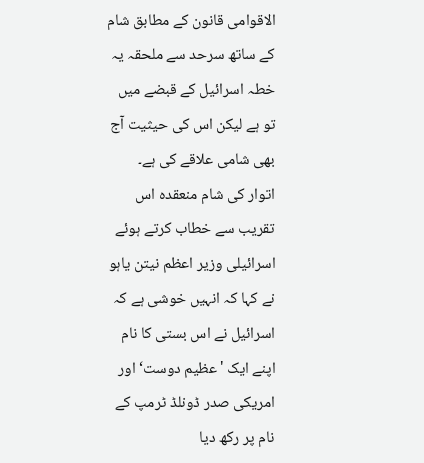الاقوامی قانون کے مطابق شام کے ساتھ سرحد سے ملحقہ یہ خطہ اسرائیل کے قبضے میں تو ہے لیکن اس کی حیثیت آج بھی شامی علاقے کی ہے۔
اتوار کی شام منعقدہ اس تقریب سے خطاب کرتے ہوئے اسرائیلی وزیر اعظم نیتن یاہو نے کہا کہ انہیں خوشی ہے کہ اسرائیل نے اس بستی کا نام اپنے ایک 'عظیم دوست‘ اور امریکی صدر ڈونلڈ ٹرمپ کے نام پر رکھ دیا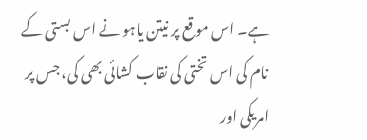ہے۔ اس موقع پر نیتن یاہو نے اس بستی کے نام کی اس تختی کی نقاب کشائی بھی کی، جس پر امریکی اور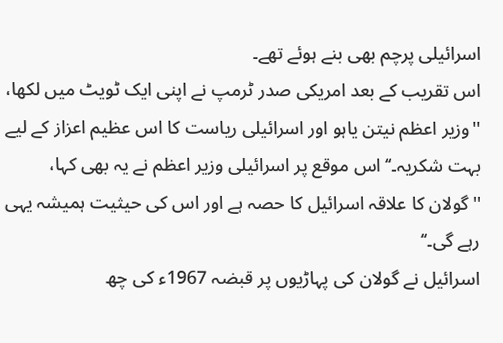اسرائیلی پرچم بھی بنے ہوئے تھے۔
اس تقریب کے بعد امریکی صدر ٹرمپ نے اپنی ایک ٹویٹ میں لکھا، ''وزیر اعظم نیتن یاہو اور اسرائیلی ریاست کا اس عظیم اعزاز کے لیے بہت شکریہ۔‘‘ اس موقع پر اسرائیلی وزیر اعظم نے یہ بھی کہا، ''گولان کا علاقہ اسرائیل کا حصہ ہے اور اس کی حیثیت ہمیشہ یہی رہے گی۔‘‘
اسرائیل نے گولان کی پہاڑیوں پر قبضہ 1967ء کی چھ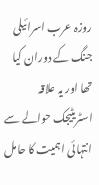روزہ عرب اسرائیلی جنگ کے دوران کیا تھا اور یہ علاقہ اسٹریٹیجک حوالے سے انتہائی اہمیت کا حامل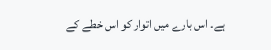ہے۔ اس بارے میں اتوار کو اس خطے کے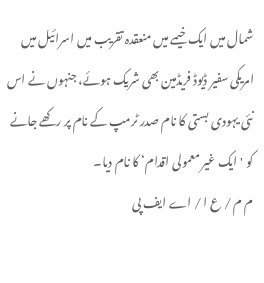شمال میں ایک خیمے میں منعقدہ تقریب میں اسرائیل میں امریکی سفیر ڈیوڈ فریڈمین بھی شریک ہوئے، جنہوں نے اس نئی یہودی بستی کا نام صدر ٹرمپ کے نام پر رکھے جانے کو 'ایک غیر معمولی اقدام‘ کا نام دیا۔
م م / ع ا / اے ایف پی